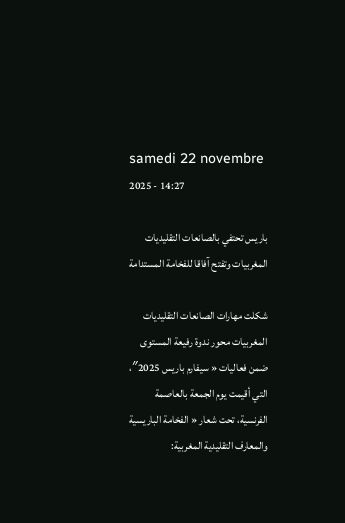samedi 22 novembre 2025 - 14:27

باريس تحتفي بالصانعات التقليديات المغربيات وتفتح آفاقا للفخامة المستدامة

شكلت مهارات الصانعات التقليديات المغربيات محور ندوة رفيعة المستوى ضمن فعاليات « سيفارم باريس 2025″، التي أقيمت يوم الجمعة بالعاصمة الفرنسية، تحت شعار « الفخامة الباريسية والمعارف التقليدية المغربية: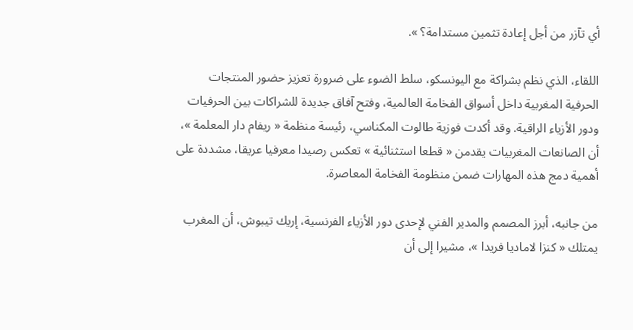أي تآزر من أجل إعادة تثمين مستدامة؟ ».

اللقاء، الذي نظم بشراكة مع اليونسكو، سلط الضوء على ضرورة تعزيز حضور المنتجات الحرفية المغربية داخل أسواق الفخامة العالمية، وفتح آفاق جديدة للشراكات بين الحرفيات ودور الأزياء الراقية. وقد أكدت فوزية طالوت المكناسي، رئيسة منظمة « ريفام دار المعلمة »، أن الصانعات المغربيات يقدمن « قطعا استثنائية » تعكس رصيدا معرفيا عريقا، مشددة على أهمية دمج هذه المهارات ضمن منظومة الفخامة المعاصرة.

من جانبه، أبرز المصمم والمدير الفني لإحدى دور الأزياء الفرنسية، إريك تيبوش، أن المغرب يمتلك « كنزا لاماديا فريدا »، مشيرا إلى أن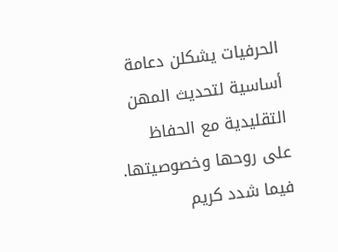الحرفيات يشكلن دعامة أساسية لتحديث المهن التقليدية مع الحفاظ على روحها وخصوصيتها. فيما شدد كريم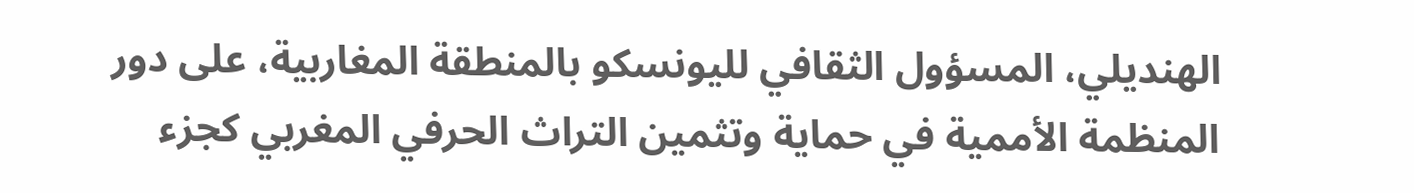الهنديلي، المسؤول الثقافي لليونسكو بالمنطقة المغاربية، على دور المنظمة الأممية في حماية وتثمين التراث الحرفي المغربي كجزء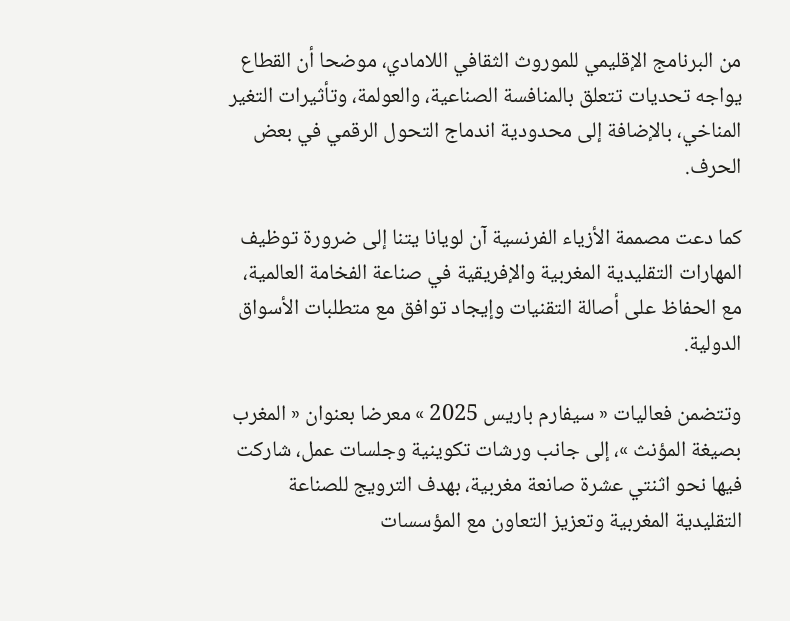من البرنامج الإقليمي للموروث الثقافي اللامادي، موضحا أن القطاع يواجه تحديات تتعلق بالمنافسة الصناعية، والعولمة، وتأثيرات التغير المناخي، بالإضافة إلى محدودية اندماج التحول الرقمي في بعض الحرف.

كما دعت مصممة الأزياء الفرنسية آن لويانا يتنا إلى ضرورة توظيف المهارات التقليدية المغربية والإفريقية في صناعة الفخامة العالمية، مع الحفاظ على أصالة التقنيات وإيجاد توافق مع متطلبات الأسواق الدولية.

وتتضمن فعاليات « سيفارم باريس 2025 » معرضا بعنوان « المغرب بصيغة المؤنث »، إلى جانب ورشات تكوينية وجلسات عمل، شاركت فيها نحو اثنتي عشرة صانعة مغربية، بهدف الترويج للصناعة التقليدية المغربية وتعزيز التعاون مع المؤسسات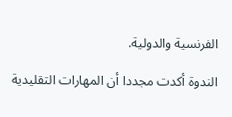الفرنسية والدولية.

الندوة أكدت مجددا أن المهارات التقليدية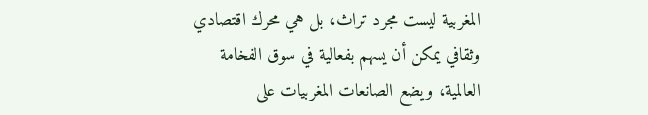المغربية ليست مجرد تراث، بل هي محرك اقتصادي وثقافي يمكن أن يسهم بفعالية في سوق الفخامة العالمية، ويضع الصانعات المغربيات على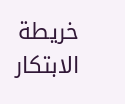خريطة الابتكار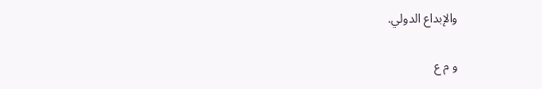والإبداع الدولي.

و م ع